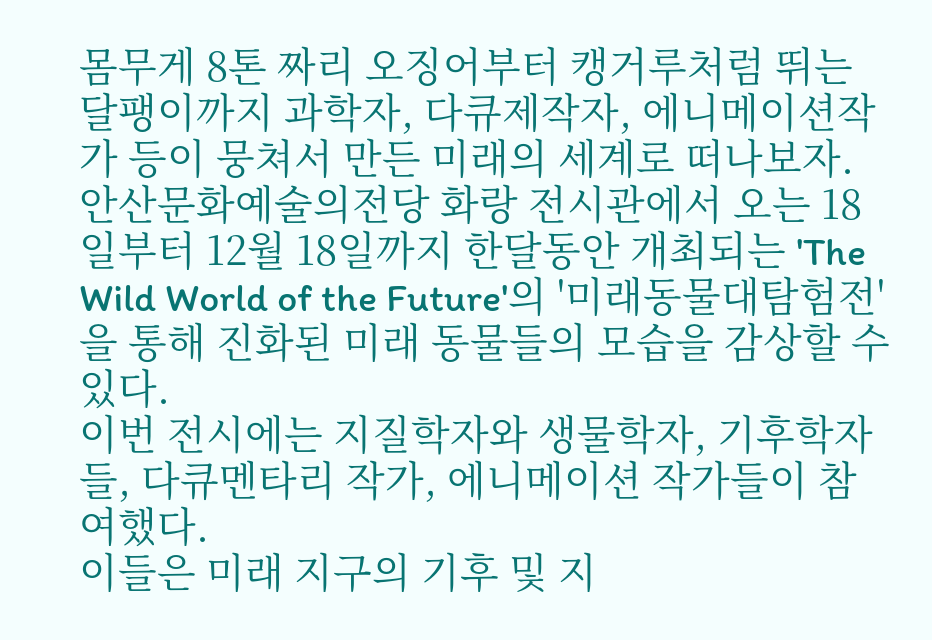몸무게 8톤 짜리 오징어부터 캥거루처럼 뛰는 달팽이까지 과학자, 다큐제작자, 에니메이션작가 등이 뭉쳐서 만든 미래의 세계로 떠나보자.
안산문화예술의전당 화랑 전시관에서 오는 18일부터 12월 18일까지 한달동안 개최되는 'The Wild World of the Future'의 '미래동물대탐험전'을 통해 진화된 미래 동물들의 모습을 감상할 수 있다.
이번 전시에는 지질학자와 생물학자, 기후학자들, 다큐멘타리 작가, 에니메이션 작가들이 참여했다.
이들은 미래 지구의 기후 및 지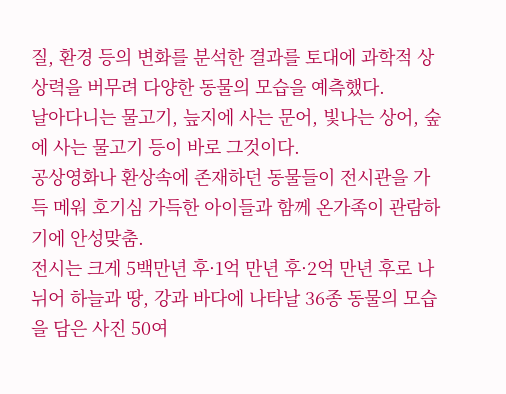질, 환경 등의 변화를 분석한 결과를 토대에 과학적 상상력을 버무려 다양한 동물의 모습을 예측했다.
날아다니는 물고기, 늪지에 사는 문어, 빛나는 상어, 숲에 사는 물고기 등이 바로 그것이다.
공상영화나 환상속에 존재하던 동물들이 전시관을 가득 메워 호기심 가득한 아이들과 함께 온가족이 관람하기에 안성맞춤.
전시는 크게 5백만년 후·1억 만년 후·2억 만년 후로 나뉘어 하늘과 땅, 강과 바다에 나타날 36종 동물의 모습을 담은 사진 50여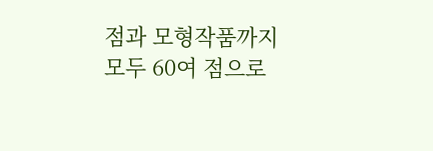점과 모형작품까지 모두 60여 점으로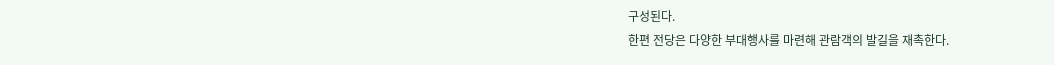구성된다.
한편 전당은 다양한 부대행사를 마련해 관람객의 발길을 재촉한다.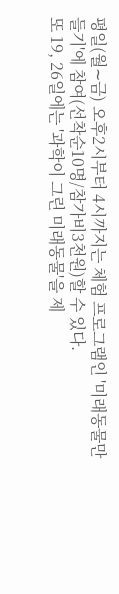평일(월∼금) 오후2시부터 4시까지는 체험 프로그램인 '미래동물만들기'에 참여(선착순10명/참가비3천원)할 수 있다.
또 19, 26일에는 '과학이 그린 미래동물'을 제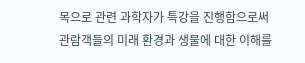목으로 관련 과학자가 특강을 진행함으로써 관람객들의 미래 환경과 생물에 대한 이해를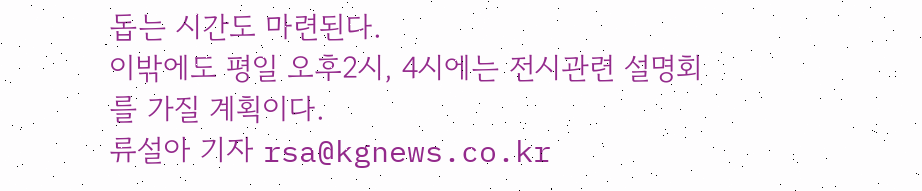돕는 시간도 마련된다.
이밖에도 평일 오후2시, 4시에는 전시관련 설명회를 가질 계획이다.
류설아 기자 rsa@kgnews.co.kr